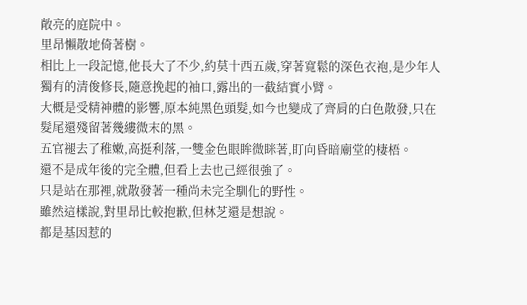敞亮的庭院中。
里昂懶散地倚著樹。
相比上一段記憶,他長大了不少,約莫十西五歲,穿著寬鬆的深色衣袍,是少年人獨有的清俊修長,隨意挽起的袖口,露出的一截結實小臂。
大概是受精神體的影響,原本純黑色頭髮,如今也變成了齊肩的白色散發,只在髮尾還殘留著幾縷微末的黑。
五官褪去了稚嫩,高挺利落,一雙金色眼眸微眯著,盯向昏暗廟堂的棲梧。
還不是成年後的完全體,但看上去也己經很強了。
只是站在那裡,就散發著一種尚未完全馴化的野性。
雖然這樣說,對里昂比較抱歉,但林芝還是想說。
都是基因惹的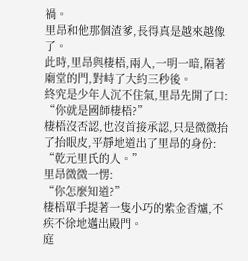禍。
里昂和他那個渣爹,長得真是越來越像了。
此時,里昂與棲梧,兩人,一明一暗,隔著廟堂的門,對峙了大約三秒後。
終究是少年人沉不住氣,里昂先開了口:
“你就是國師棲梧?”
棲梧沒否認,也沒首接承認,只是微微抬了抬眼皮,平靜地道出了里昂的身份:
“乾元里氏的人。”
里昂微微一愣:
“你怎麼知道?”
棲梧單手提著一隻小巧的紫金香爐,不疾不徐地邁出殿門。
庭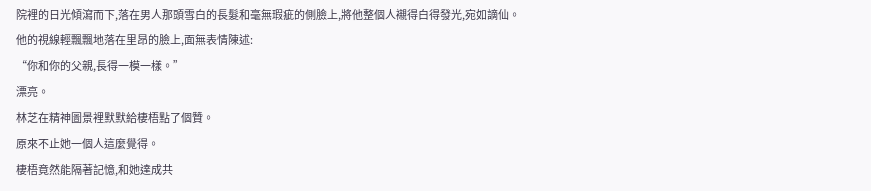院裡的日光傾瀉而下,落在男人那頭雪白的長髮和毫無瑕疵的側臉上,將他整個人襯得白得發光,宛如謫仙。
他的視線輕飄飄地落在里昂的臉上,面無表情陳述:
“你和你的父親,長得一模一樣。”
漂亮。
林芝在精神圖景裡默默給棲梧點了個贊。
原來不止她一個人這麼覺得。
棲梧竟然能隔著記憶,和她達成共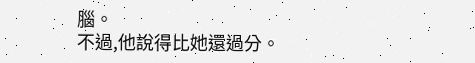腦。
不過,他說得比她還過分。